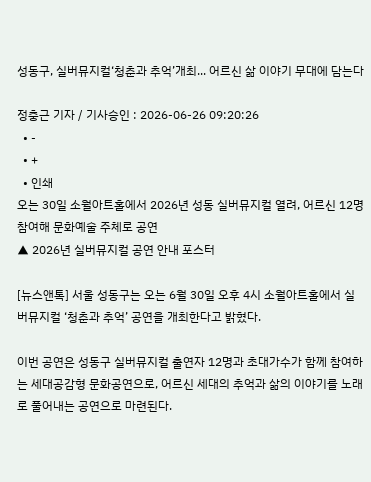성동구, 실버뮤지컬‘청춘과 추억’개최... 어르신 삶 이야기 무대에 담는다

정충근 기자 / 기사승인 : 2026-06-26 09:20:26
  • -
  • +
  • 인쇄
오는 30일 소월아트홀에서 2026년 성동 실버뮤지컬 열려, 어르신 12명 참여해 문화예술 주체로 공연
▲ 2026년 실버뮤지컬 공연 안내 포스터

[뉴스앤톡] 서울 성동구는 오는 6월 30일 오후 4시 소월아트홀에서 실버뮤지컬 ‘청춘과 추억’ 공연을 개최한다고 밝혔다.

이번 공연은 성동구 실버뮤지컬 출연자 12명과 초대가수가 함께 참여하는 세대공감형 문화공연으로, 어르신 세대의 추억과 삶의 이야기를 노래로 풀어내는 공연으로 마련된다.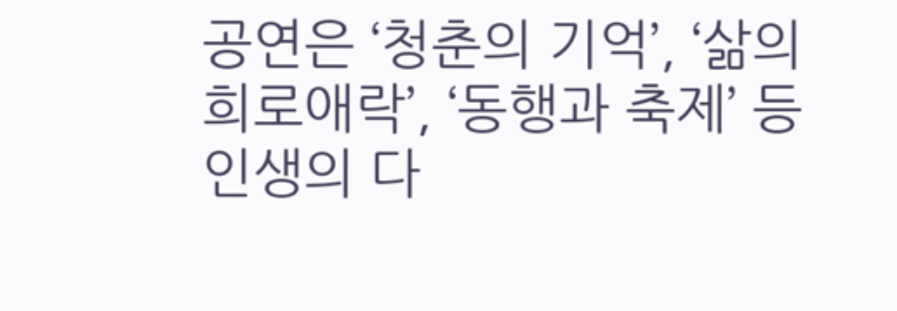공연은 ‘청춘의 기억’, ‘삶의 희로애락’, ‘동행과 축제’ 등 인생의 다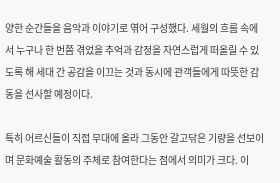양한 순간들을 음악과 이야기로 엮어 구성했다. 세월의 흐름 속에서 누구나 한 번쯤 겪었을 추억과 감정을 자연스럽게 떠올릴 수 있도록 해 세대 간 공감을 이끄는 것과 동시에 관객들에게 따뜻한 감동을 선사할 예정이다.

특히 어르신들이 직접 무대에 올라 그동안 갈고닦은 기량을 선보이며 문화예술 활동의 주체로 참여한다는 점에서 의미가 크다. 이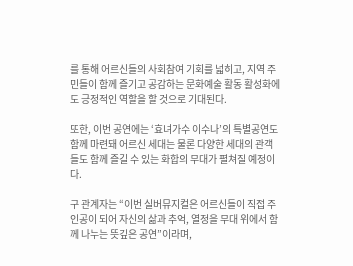를 통해 어르신들의 사회참여 기회를 넓히고, 지역 주민들이 함께 즐기고 공감하는 문화예술 활동 활성화에도 긍정적인 역할을 할 것으로 기대된다.

또한, 이번 공연에는 ‘효녀가수 이수나’의 특별공연도 함께 마련돼 어르신 세대는 물론 다양한 세대의 관객들도 함께 즐길 수 있는 화합의 무대가 펼쳐질 예정이다.

구 관계자는 “이번 실버뮤지컬은 어르신들이 직접 주인공이 되어 자신의 삶과 추억, 열정을 무대 위에서 함께 나누는 뜻깊은 공연”이라며,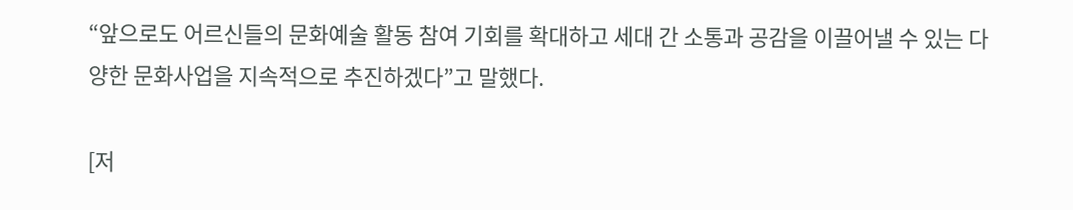“앞으로도 어르신들의 문화예술 활동 참여 기회를 확대하고 세대 간 소통과 공감을 이끌어낼 수 있는 다양한 문화사업을 지속적으로 추진하겠다”고 말했다.

[저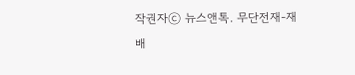작권자ⓒ 뉴스앤톡. 무단전재-재배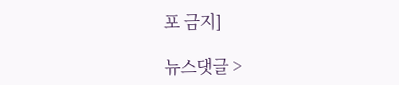포 금지]

뉴스댓글 >